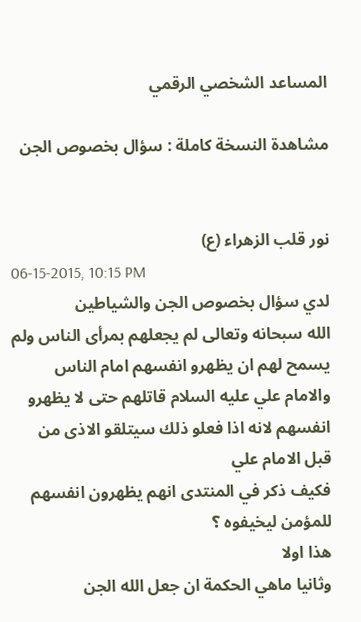المساعد الشخصي الرقمي

مشاهدة النسخة كاملة : سؤال بخصوص الجن


نور قلب الزهراء (ع)
06-15-2015, 10:15 PM
لدي سؤال بخصوص الجن والشياطين
الله سبحانه وتعالى لم يجعلهم بمرأى الناس ولم يسمح لهم ان يظهرو انفسهم امام الناس والامام علي عليه السلام قاتلهم حتى لا يظهرو انفسهم لانه اذا فعلو ذلك سيتلقو الاذى من قبل الامام علي
فكيف ذكر في المنتدى انهم يظهرون انفسهم للمؤمن ليخيفوه ؟
هذا اولا
وثانيا ماهي الحكمة ان جعل الله الجن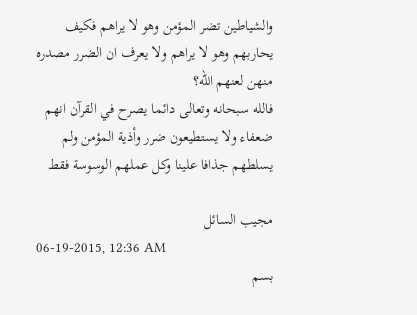والشياطين تضر المؤمن وهو لا يراهم فكيف يحاربهم وهو لا يراهم ولا يعرف ان الضرر مصدره منهن لعنهم الله؟
فالله سبحانه وتعالى دائما يصرح في القرآن انهم ضعفاء ولا يستطيعون ضرر وأذية المؤمن ولم يسلطهم جذافا علينا وكل عملهم الوسوسة فقط

مجيب السائل
06-19-2015, 12:36 AM
بسم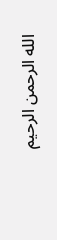الله الرحمن الرحيم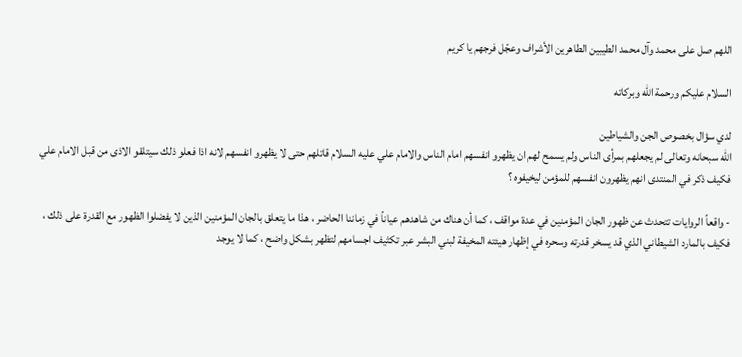اللهم صل على محمد وآل محمد الطيبين الطاهرين الأشراف وعجّل فرجهم يا كريم

السلام عليكم ورحمة الله وبركاته

لدي سؤال بخصوص الجن والشياطين
الله سبحانه وتعالى لم يجعلهم بمرأى الناس ولم يسمح لهم ان يظهرو انفسهم امام الناس والامام علي عليه السلام قاتلهم حتى لا يظهرو انفسهم لانه اذا فعلو ذلك سيتلقو الاذى من قبل الامام علي
فكيف ذكر في المنتدى انهم يظهرون انفسهم للمؤمن ليخيفوه ؟

- واقعاً الروايات تتحدث عن ظهور الجان المؤمنين في عدة مواقف ، كما أن هناك من شاهدهم عياناً في زماننا الحاضر ، هذا ما يتعلق بالجان المؤمنين الذين لا يفضلوا الظهور مع القدرة على ذلك ، فكيف بالمارد الشيطاني الذي قد يسخر قدرته وسحره في إظهار هيئته المخيفة لبني البشر عبر تكثيف اجسامهم لتظهر بشكل واضح ، كما لا يوجد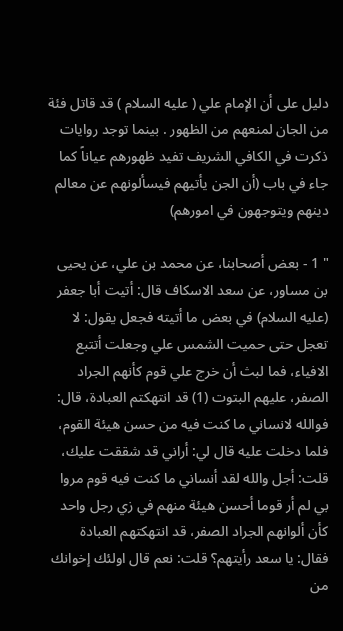دليل على أن الإمام علي ( عليه السلام ) قد قاتل فئة من الجان لمنعهم من الظهور . بينما توجد روايات ذكرت في الكافي الشريف تفيد ظهورهم عياناً كما جاء في باب (أن الجن يأتيهم فيسألونهم عن معالم دينهم ويتوجهون في امورهم)

" 1 - بعض أصحابنا، عن محمد بن علي، عن يحيى بن مساور، عن سعد الاسكاف قال: أتيت أبا جعفر (عليه السلام) في بعض ما أتيته فجعل يقول: لا تعجل حتى حميت الشمس علي وجعلت أتتبع الافياء، فما لبث أن خرج علي قوم كأنهم الجراد الصفر، عليهم البتوت (1) قد انتهكتم العبادة، قال: فوالله لانساني ما كنت فيه من حسن هيئة القوم، فلما دخلت عليه قال لي: أراني قد شققت عليك، قلت: أجل والله لقد أنساني ما كنت فيه قوم مروا بي لم أر قوما أحسن هيئة منهم في زي رجل واحد كأن ألوانهم الجراد الصفر، قد انتهكتهم العبادة فقال: يا سعد رأيتهم؟ قلت: نعم قال اولئك إخوانك من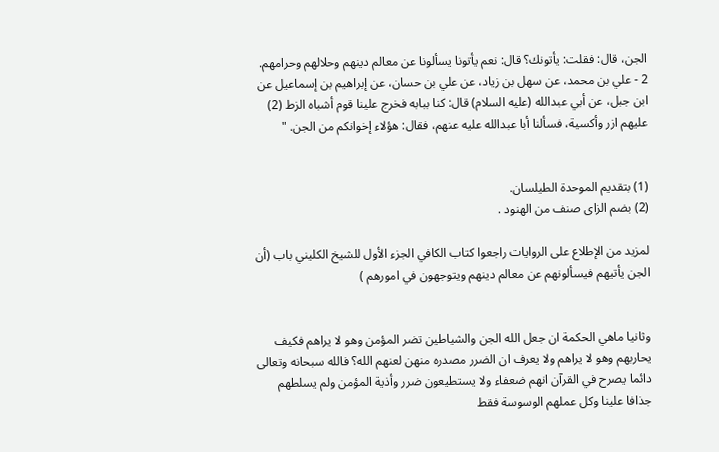الجن، قال: فقلت: يأتونك؟ قال: نعم يأتونا يسألونا عن معالم دينهم وحلالهم وحرامهم.
2 - علي بن محمد، عن سهل بن زياد، عن علي بن حسان، عن إبراهيم بن إسماعيل عن ابن جبل، عن أبي عبدالله (عليه السلام) قال: كنا ببابه فخرج علينا قوم أشباه الزط (2) عليهم ازر وأكسية، فسألنا أبا عبدالله عليه عنهم، فقال: هؤلاء إخوانكم من الجن. "


(1) بتقديم الموحدة الطيلسان.
(2) بضم الزاى صنف من الهنود .

لمزيد من الإطلاع على الروايات راجعوا كتاب الكافي الجزء الأول للشيخ الكليني باب (أن الجن يأتيهم فيسألونهم عن معالم دينهم ويتوجهون في امورهم )


وثانيا ماهي الحكمة ان جعل الله الجن والشياطين تضر المؤمن وهو لا يراهم فكيف يحاربهم وهو لا يراهم ولا يعرف ان الضرر مصدره منهن لعنهم الله؟ فالله سبحانه وتعالى دائما يصرح في القرآن انهم ضعفاء ولا يستطيعون ضرر وأذية المؤمن ولم يسلطهم جذافا علينا وكل عملهم الوسوسة فقط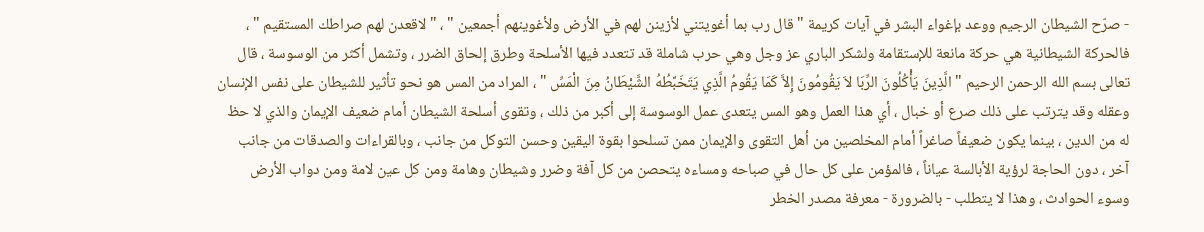- صرّح الشيطان الرجيم ووعد بإغواء البشر في آيات كريمة " قال رب بما أغويتني لأزينن لهم في الأرض ولأغوينهم أجمعين " ، " لاقعدن لهم صراطك المستقيم " ، فالحركة الشيطانية هي حركة مانعة للإستقامة ولشكر الباري عز وجل وهي حرب شاملة قد تتعدد فيها الأسلحة وطرق إلحاق الضرر ، وتشمل أكثر من الوسوسة ، قال تعالى بسم الله الرحمن الرحيم " الَّذِينَ يَأْكُلُونَ الرِّبَا لاَ يَقُومُونَ إِلاَّ كَمَا يَقُومُ الَّذِي يَتَخَبَّطُهُ الشَّيْطَانُ مِنَ الْمَسِّ " ، المراد من المس هو نحو تأثير للشيطان على نفس الإنسان وعقله وقد يترتب على ذلك صرع أو خبال ، أي هذا العمل وهو المس يتعدى عمل الوسوسة إلى أكبر من ذلك ، وتقوى أسلحة الشيطان أمام ضعيف الإيمان والذي لا حظ له من الدين ، بينما يكون ضعيفاً صاغراً أمام المخلصين من أهل التقوى والإيمان ممن تسلحوا بقوة اليقين وحسن التوكل من جانب ، وبالقراءات والصدقات من جانب آخر ، دون الحاجة لرؤية الأبالسة عياناً ، فالمؤمن على كل حال في صباحه ومساءه يتحصن من كل آفة وضرر وشيطان وهامة ومن كل عين لامة ومن دواب الأرض وسوء الحوادث ، وهذا لا يتطلب - بالضرورة - معرفة مصدر الخطر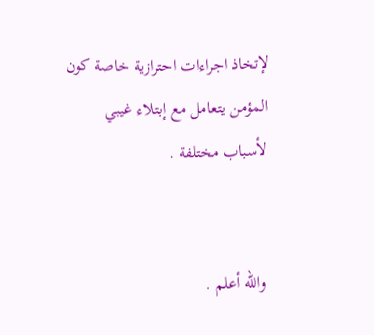لإتخاذ اجراءات احترازية خاصة كون المؤمن يتعامل مع إبتلاء غيبي لأسباب مختلفة .


والله أعلم .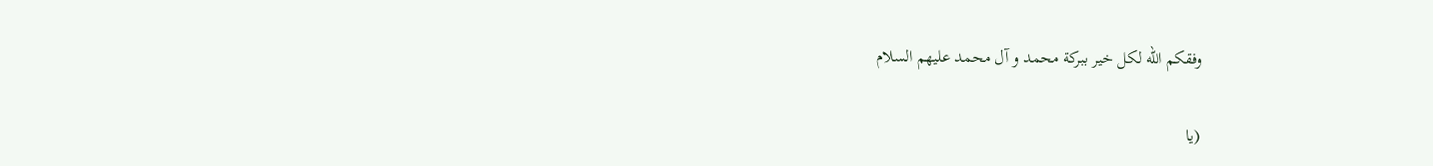وفقكم الله لكل خير ببركة محمد و آل محمد عليهم السلام

(يا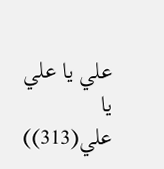علي يا علي يا علي(313))